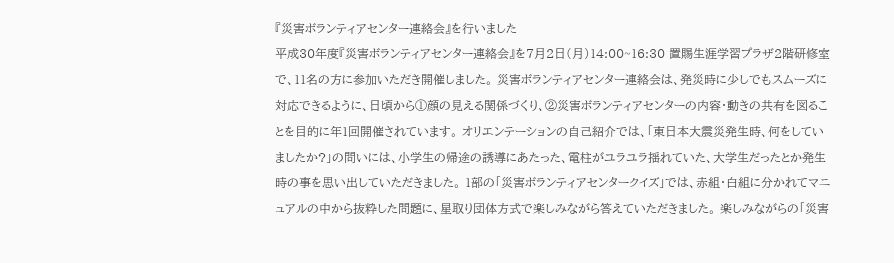『災害ボランティアセンター連絡会』を行いました
平成30年度『災害ボランティアセンター連絡会』を7月2日(月)14:00~16:30 置賜生涯学習プラザ2階研修室で、11名の方に参加いただき開催しました。 災害ボランティアセンター連絡会は、発災時に少しでもスムーズに対応できるように、日頃から①顔の見える関係づくり、②災害ボランティアセンターの内容・動きの共有を図ることを目的に年1回開催されています。 オリエンテーションの自己紹介では、「東日本大震災発生時、何をしていましたか?」の問いには、小学生の帰途の誘導にあたった、電柱がユラユラ揺れていた、大学生だったとか発生時の事を思い出していただきました。 1部の「災害ボランティアセンタークイズ」では、赤組・白組に分かれてマニュアルの中から抜粋した問題に、星取り団体方式で楽しみながら答えていただきました。 楽しみながらの「災害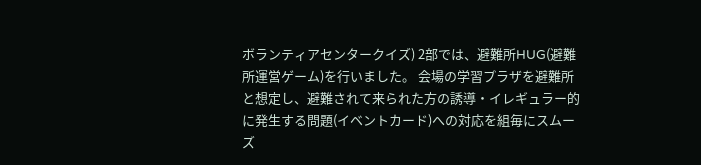ボランティアセンタークイズ) 2部では、避難所HUG(避難所運営ゲーム)を行いました。 会場の学習プラザを避難所と想定し、避難されて来られた方の誘導・イレギュラー的に発生する問題(イベントカード)への対応を組毎にスムーズ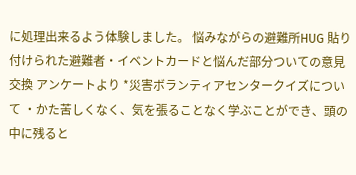に処理出来るよう体験しました。 悩みながらの避難所HUG 貼り付けられた避難者・イベントカードと悩んだ部分ついての意見交換 アンケートより *災害ボランティアセンタークイズについて ・かた苦しくなく、気を張ることなく学ぶことができ、頭の中に残ると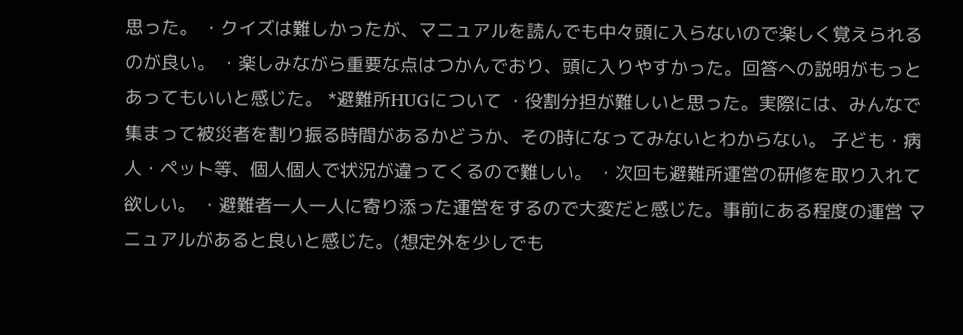思った。 ・クイズは難しかったが、マニュアルを読んでも中々頭に入らないので楽しく覚えられるのが良い。 ・楽しみながら重要な点はつかんでおり、頭に入りやすかった。回答への説明がもっとあってもいいと感じた。 *避難所HUGについて ・役割分担が難しいと思った。実際には、みんなで集まって被災者を割り振る時間があるかどうか、その時になってみないとわからない。 子ども・病人・ペット等、個人個人で状況が違ってくるので難しい。 ・次回も避難所運営の研修を取り入れて欲しい。 ・避難者一人一人に寄り添った運営をするので大変だと感じた。事前にある程度の運営 マニュアルがあると良いと感じた。(想定外を少しでも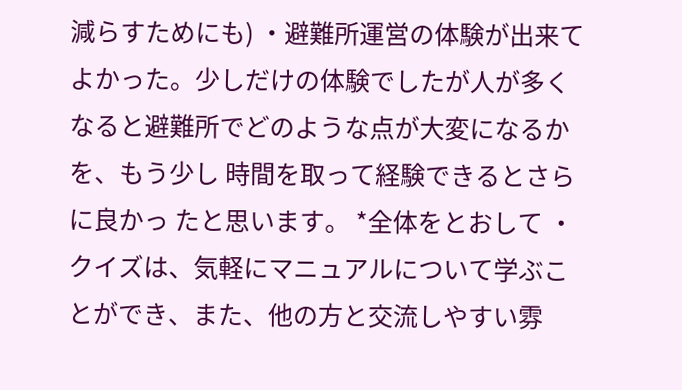減らすためにも) ・避難所運営の体験が出来てよかった。少しだけの体験でしたが人が多くなると避難所でどのような点が大変になるかを、もう少し 時間を取って経験できるとさらに良かっ たと思います。 *全体をとおして ・クイズは、気軽にマニュアルについて学ぶことができ、また、他の方と交流しやすい雰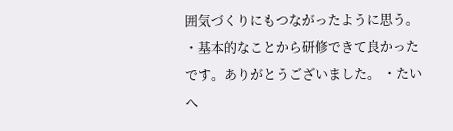囲気づくりにもつながったように思う。 ・基本的なことから研修できて良かったです。ありがとうございました。 ・たいへ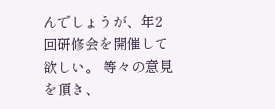んでしょうが、年2回研修会を開催して欲しい。 等々の意見を頂き、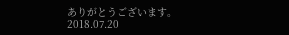ありがとうございます。
2018.07.20